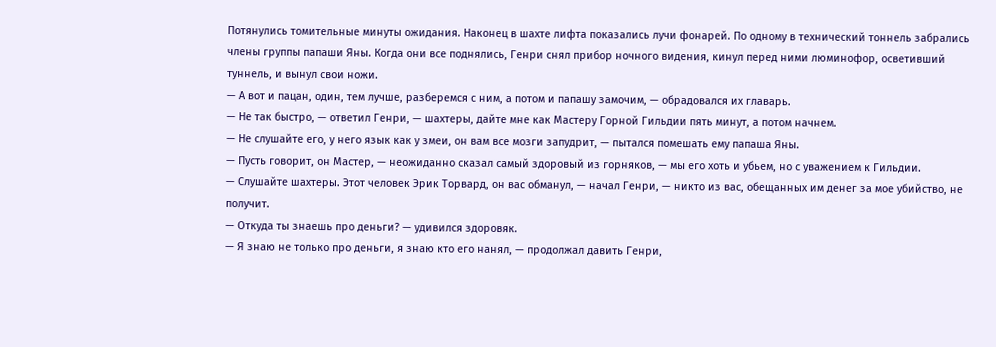Потянулись томительные минуты ожидания. Наконец в шахте лифта показались лучи фонарей. По одному в технический тоннель забрались члены группы папаши Яны. Когда они все поднялись, Генри снял прибор ночного видения, кинул перед ними люминофор, осветивший туннель, и вынул свои ножи.
— А вот и пацан, один, тем лучше, разберемся с ним, а потом и папашу замочим, — обрадовался их главарь.
— Не так быстро, — ответил Генри, — шахтеры, дайте мне как Мастеру Горной Гильдии пять минут, а потом начнем.
— Не слушайте его, у него язык как у змеи, он вам все мозги запудрит, — пытался помешать ему папаша Яны.
— Пусть говорит, он Мастер, — неожиданно сказал самый здоровый из горняков, — мы его хоть и убьем, но с уважением к Гильдии.
— Слушайте шахтеры. Этот человек Эрик Торвард, он вас обманул, — начал Генри, — никто из вас, обещанных им денег за мое убийство, не получит.
— Откуда ты знаешь про деньги? — удивился здоровяк.
— Я знаю не только про деньги, я знаю кто его нанял, — продолжал давить Генри,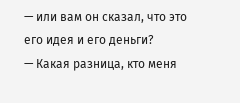— или вам он сказал, что это его идея и его деньги?
— Какая разница, кто меня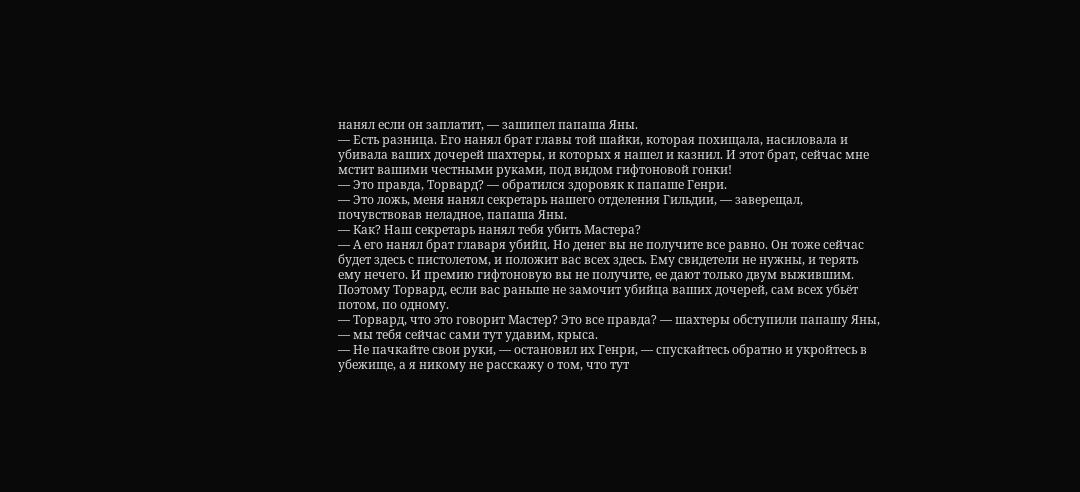нанял если он заплатит, — зашипел папаша Яны.
— Есть разница. Его нанял брат главы той шайки, которая похищала, насиловала и убивала ваших дочерей шахтеры, и которых я нашел и казнил. И этот брат, сейчас мне мстит вашими честными руками, под видом гифтоновой гонки!
— Это правда, Торвард? — обратился здоровяк к папаше Генри.
— Это ложь, меня нанял секретарь нашего отделения Гильдии, — заверещал, почувствовав неладное, папаша Яны.
— Как? Наш секретарь нанял тебя убить Мастера?
— А его нанял брат главаря убийц. Но денег вы не получите все равно. Он тоже сейчас будет здесь с пистолетом, и положит вас всех здесь. Ему свидетели не нужны, и терять ему нечего. И премию гифтоновую вы не получите, ее дают только двум выжившим. Поэтому Торвард, если вас раньше не замочит убийца ваших дочерей, сам всех убьёт потом, по одному.
— Торвард, что это говорит Мастер? Это все правда? — шахтеры обступили папашу Яны, — мы тебя сейчас сами тут удавим, крыса.
— Не пачкайте свои руки, — остановил их Генри, — спускайтесь обратно и укройтесь в убежище, а я никому не расскажу о том, что тут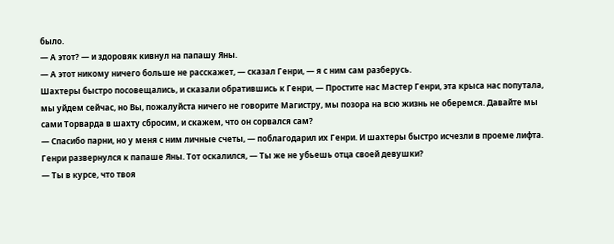было.
— А этот? — и здоровяк кивнул на папашу Яны.
— А этот никому ничего больше не расскажет, — сказал Генри, — я с ним сам разберусь.
Шахтеры быстро посовещались, и сказали обратившись к Генри, — Простите нас Мастер Генри, эта крыса нас попутала, мы уйдем сейчас, но Вы, пожалуйста ничего не говорите Магистру, мы позора на всю жизнь не оберемся. Давайте мы сами Торварда в шахту сбросим, и скажем, что он сорвался сам?
— Спасибо парни, но у меня с ним личные счеты, — поблагодарил их Генри. И шахтеры быстро исчезли в проеме лифта. Генри развернулся к папаше Яны. Тот оскалился, — Ты же не убьешь отца своей девушки?
— Ты в курсе, что твоя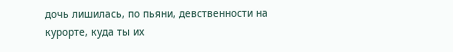дочь лишилась, по пьяни, девственности на курорте, куда ты их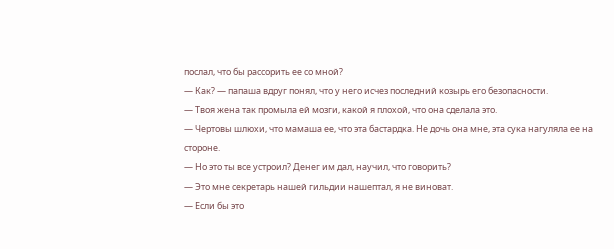послал, что бы рассорить ее со мной?
— Как? — папаша вдруг понял, что у него исчез последний козырь его безопасности.
— Твоя жена так промыла ей мозги, какой я плохой, что она сделала это.
— Чертовы шлюхи, что мамаша ее, что эта бастардка. Не дочь она мне, эта сука нагуляла ее на стороне.
— Но это ты все устроил? Денег им дал, научил, что говорить?
— Это мне секретарь нашей гильдии нашептал, я не виноват.
— Если бы это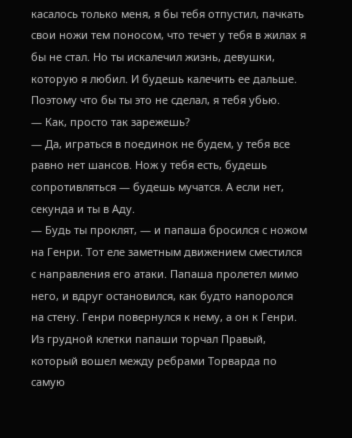касалось только меня, я бы тебя отпустил, пачкать свои ножи тем поносом, что течет у тебя в жилах я бы не стал. Но ты искалечил жизнь, девушки, которую я любил. И будешь калечить ее дальше. Поэтому что бы ты это не сделал, я тебя убью.
— Как, просто так зарежешь?
— Да, играться в поединок не будем, у тебя все равно нет шансов. Нож у тебя есть, будешь сопротивляться — будешь мучатся. А если нет, секунда и ты в Аду.
— Будь ты проклят, — и папаша бросился с ножом на Генри. Тот еле заметным движением сместился с направления его атаки. Папаша пролетел мимо него, и вдруг остановился, как будто напоролся на стену. Генри повернулся к нему, а он к Генри. Из грудной клетки папаши торчал Правый, который вошел между ребрами Торварда по самую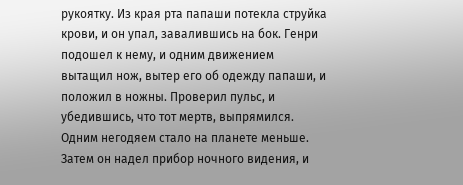рукоятку. Из края рта папаши потекла струйка крови, и он упал, завалившись на бок. Генри подошел к нему, и одним движением вытащил нож, вытер его об одежду папаши, и положил в ножны. Проверил пульс, и убедившись, что тот мертв, выпрямился. Одним негодяем стало на планете меньше.
Затем он надел прибор ночного видения, и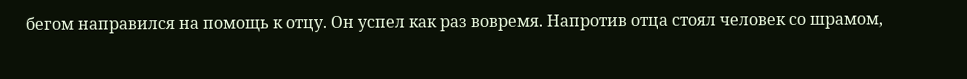бегом направился на помощь к отцу. Он успел как раз вовремя. Напротив отца стоял человек со шрамом,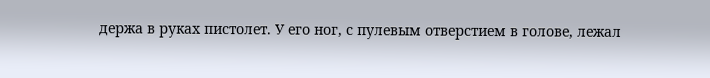держа в руках пистолет. У его ног, с пулевым отверстием в голове, лежал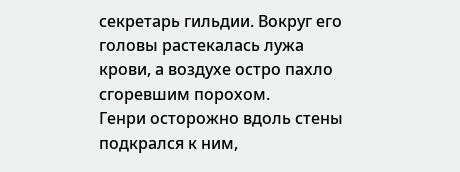секретарь гильдии. Вокруг его головы растекалась лужа крови, а воздухе остро пахло сгоревшим порохом.
Генри осторожно вдоль стены подкрался к ним,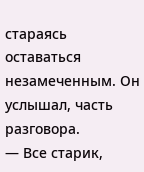стараясь оставаться незамеченным. Он услышал, часть разговора.
— Все старик,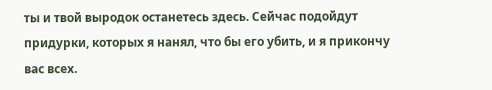ты и твой выродок останетесь здесь. Сейчас подойдут придурки, которых я нанял, что бы его убить, и я прикончу вас всех.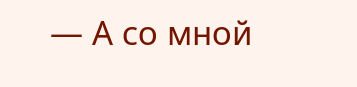— А со мной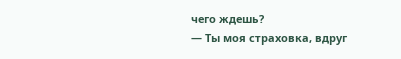чего ждешь?
— Ты моя страховка, вдруг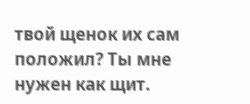твой щенок их сам положил? Ты мне нужен как щит.